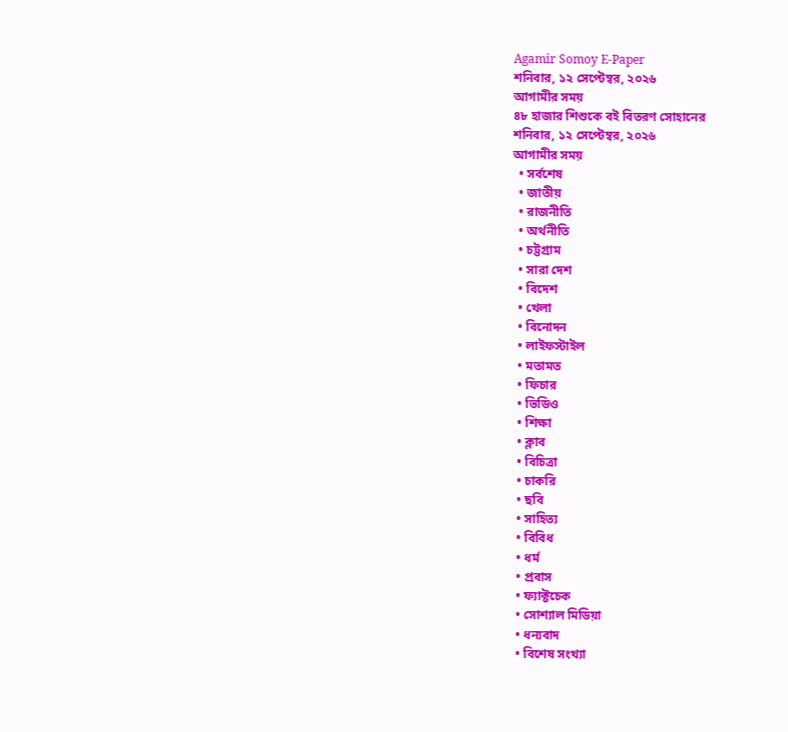Agamir Somoy E-Paper
শনিবার, ১২ সেপ্টেম্বর, ২০২৬
আগামীর সময়
৪৮ হাজার শিশুকে বই বিতরণ সোহানের
শনিবার, ১২ সেপ্টেম্বর, ২০২৬
আগামীর সময়
  • সর্বশেষ
  • জাতীয়
  • রাজনীতি
  • অর্থনীতি
  • চট্টগ্রাম
  • সারা দেশ
  • বিদেশ
  • খেলা
  • বিনোদন
  • লাইফস্টাইল
  • মতামত
  • ফিচার
  • ভিডিও
  • শিক্ষা
  • ক্লাব
  • বিচিত্রা
  • চাকরি
  • ছবি
  • সাহিত্য
  • বিবিধ
  • ধর্ম
  • প্রবাস
  • ফ্যাক্টচেক
  • সোশ্যাল মিডিয়া
  • ধন্যবাদ
  • বিশেষ সংখ্যা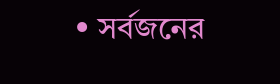• সর্বজনের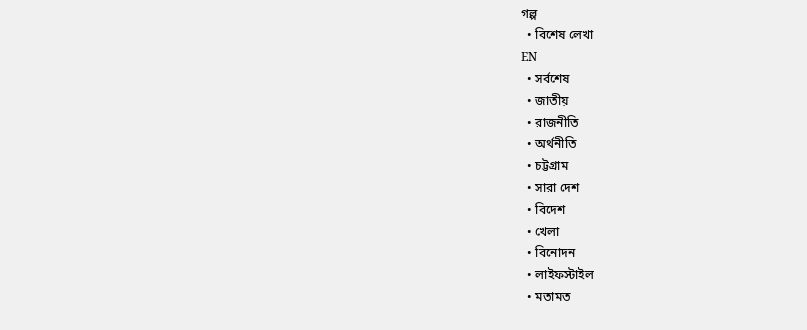গল্প
  • বিশেষ লেখা
EN
  • সর্বশেষ
  • জাতীয়
  • রাজনীতি
  • অর্থনীতি
  • চট্টগ্রাম
  • সারা দেশ
  • বিদেশ
  • খেলা
  • বিনোদন
  • লাইফস্টাইল
  • মতামত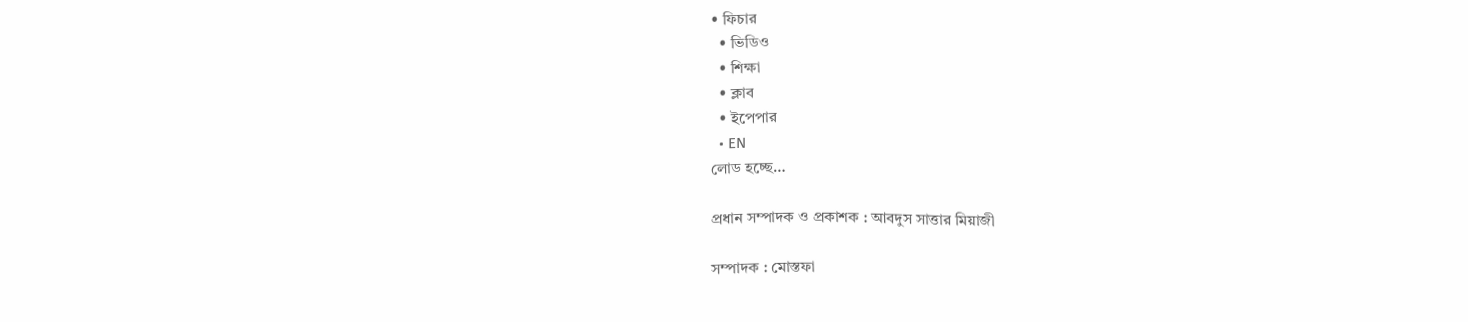• ফিচার
  • ভিডিও
  • শিক্ষা
  • ক্লাব
  • ইপেপার
  • EN
লোড হচ্ছে…

প্রধান সম্পাদক ও প্রকাশক : আবদুস সাত্তার মিয়াজী

সম্পাদক : মোস্তফা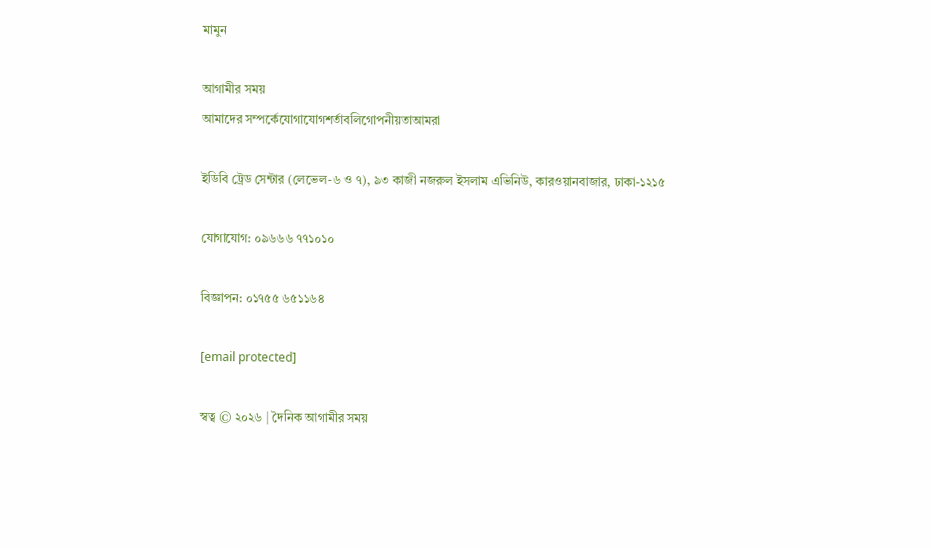মামুন

আগামীর সময়
আমাদের সম্পর্কেযোগাযোগশর্তাবলিগোপনীয়তাআমরা

ইডিবি ট্রেড সেন্টার (লেভেল-৬ ও ৭), ৯৩ কাজী নজরুল ইসলাম এভিনিউ, কারওয়ানবাজার, ঢাকা-১২১৫

যোগাযোগ: ০৯৬৬৬ ৭৭১০১০

বিজ্ঞাপন: ০১৭৫৫ ৬৫১১৬৪

[email protected]

স্বত্ব © ২০২৬ | দৈনিক আগামীর সময়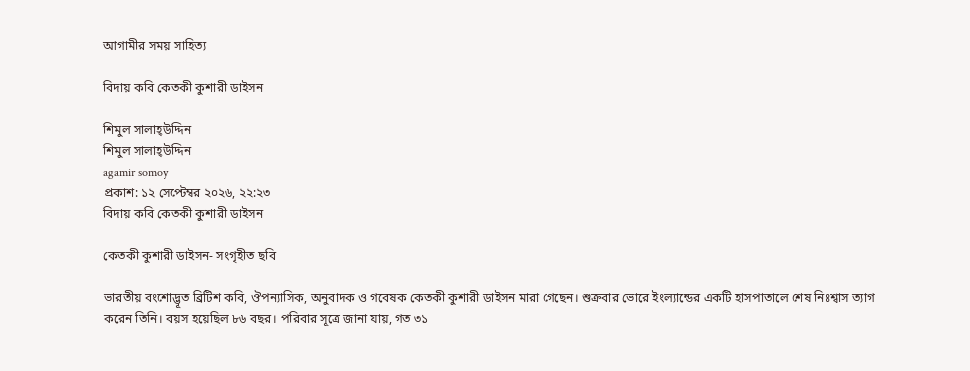আগামীর সময় সাহিত্য

বিদায় কবি কেতকী কুশারী ডাইসন

শিমুল সালাহ্‌উদ্দিন
শিমুল সালাহ্‌উদ্দিন
agamir somoy
প্রকাশ: ১২ সেপ্টেম্বর ২০২৬, ২২:২৩
বিদায় কবি কেতকী কুশারী ডাইসন

কেতকী কুশারী ডাইসন- সংগৃহীত ছবি

ভারতীয় বংশোদ্ভূত ব্রিটিশ কবি, ঔপন্যাসিক, অনুবাদক ও গবেষক কেতকী কুশারী ডাইসন মারা গেছেন। শুক্রবার ভোরে ইংল্যান্ডের একটি হাসপাতালে শেষ নিঃশ্বাস ত্যাগ করেন তিনি। বয়স হয়েছিল ৮৬ বছর। পরিবার সূত্রে জানা যায়, গত ৩১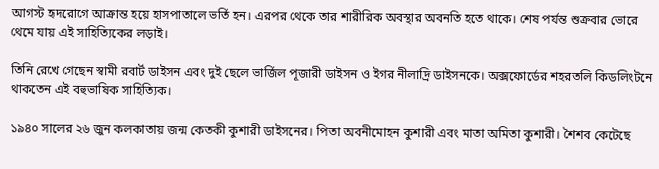আগস্ট হৃদরোগে আক্রান্ত হয়ে হাসপাতালে ভর্তি হন। এরপর থেকে তার শারীরিক অবস্থার অবনতি হতে থাকে। শেষ পর্যন্ত শুক্রবার ভোরে থেমে যায় এই সাহিত্যিকের লড়াই।

তিনি রেখে গেছেন স্বামী রবার্ট ডাইসন এবং দুই ছেলে ভার্জিল পূজারী ডাইসন ও ইগর নীলাদ্রি ডাইসনকে। অক্সফোর্ডের শহরতলি কিডলিংটনে থাকতেন এই বহুভাষিক সাহিত্যিক।

১৯৪০ সালের ২৬ জুন কলকাতায় জন্ম কেতকী কুশারী ডাইসনের। পিতা অবনীমোহন কুশারী এবং মাতা অমিতা কুশারী। শৈশব কেটেছে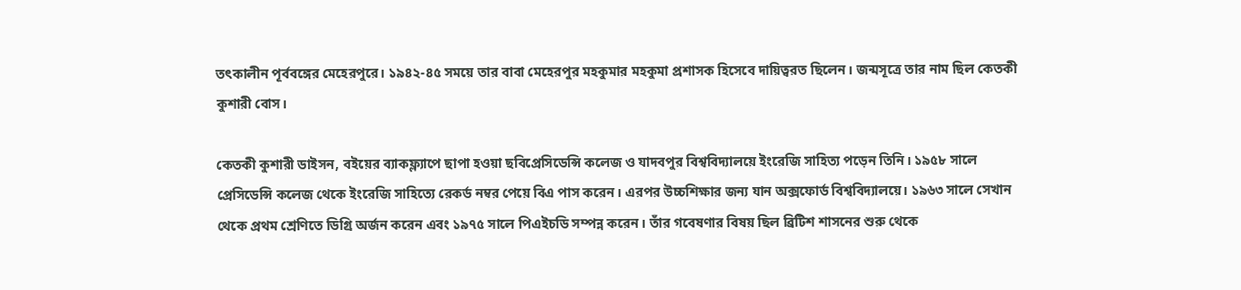তৎকালীন পূর্ববঙ্গের মেহেরপুরে। ১৯৪২-৪৫ সময়ে তার বাবা মেহেরপুর মহকুমার মহকুমা প্রশাসক হিসেবে দায়িত্বরত ছিলেন। জন্মসূত্রে তার নাম ছিল কেতকী কুশারী বোস।

কেতকী কুশারী ডাইসন, বইয়ের ব্যাকফ্ল্যাপে ছাপা হওয়া ছবিপ্রেসিডেন্সি কলেজ ও যাদবপুর বিশ্ববিদ্যালয়ে ইংরেজি সাহিত্য পড়েন তিনি। ১৯৫৮ সালে প্রেসিডেন্সি কলেজ থেকে ইংরেজি সাহিত্যে রেকর্ড নম্বর পেয়ে বিএ পাস করেন। এরপর উচ্চশিক্ষার জন্য যান অক্সফোর্ড বিশ্ববিদ্যালয়ে। ১৯৬৩ সালে সেখান থেকে প্রথম শ্রেণিতে ডিগ্রি অর্জন করেন এবং ১৯৭৫ সালে পিএইচডি সম্পন্ন করেন। তাঁর গবেষণার বিষয় ছিল ব্রিটিশ শাসনের শুরু থেকে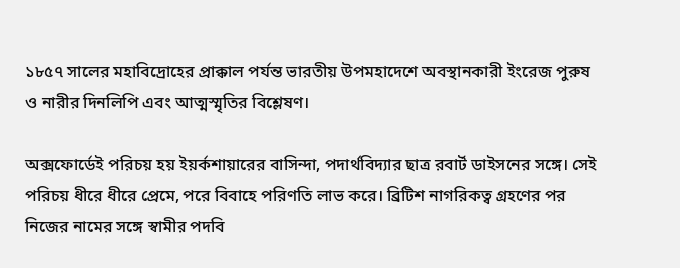১৮৫৭ সালের মহাবিদ্রোহের প্রাক্কাল পর্যন্ত ভারতীয় উপমহাদেশে অবস্থানকারী ইংরেজ পুরুষ ও নারীর দিনলিপি এবং আত্মস্মৃতির বিশ্লেষণ।

অক্সফোর্ডেই পরিচয় হয় ইয়র্কশায়ারের বাসিন্দা, পদার্থবিদ্যার ছাত্র রবার্ট ডাইসনের সঙ্গে। সেই পরিচয় ধীরে ধীরে প্রেমে, পরে বিবাহে পরিণতি লাভ করে। ব্রিটিশ নাগরিকত্ব গ্রহণের পর নিজের নামের সঙ্গে স্বামীর পদবি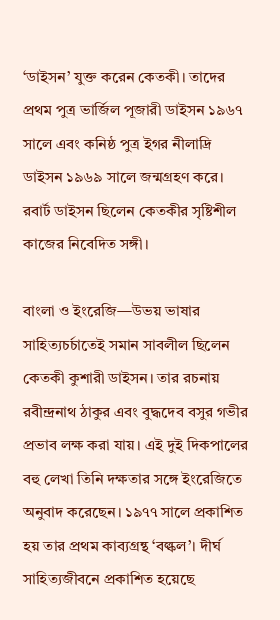‘ডাইসন’ যুক্ত করেন কেতকী। তাদের প্রথম পুত্র ভার্জিল পূজারী ডাইসন ১৯৬৭ সালে এবং কনিষ্ঠ পুত্র ইগর নীলাদ্রি ডাইসন ১৯৬৯ সালে জন্মগ্রহণ করে। রবার্ট ডাইসন ছিলেন কেতকীর সৃষ্টিশীল কাজের নিবেদিত সঙ্গী।

বাংলা ও ইংরেজি—উভয় ভাষার সাহিত্যচর্চাতেই সমান সাবলীল ছিলেন কেতকী কুশারী ডাইসন। তার রচনায় রবীন্দ্রনাথ ঠাকুর এবং বুদ্ধদেব বসুর গভীর প্রভাব লক্ষ করা যায়। এই দুই দিকপালের বহু লেখা তিনি দক্ষতার সঙ্গে ইংরেজিতে অনুবাদ করেছেন। ১৯৭৭ সালে প্রকাশিত হয় তার প্রথম কাব্যগ্রন্থ ‘বল্কল’। দীর্ঘ সাহিত্যজীবনে প্রকাশিত হয়েছে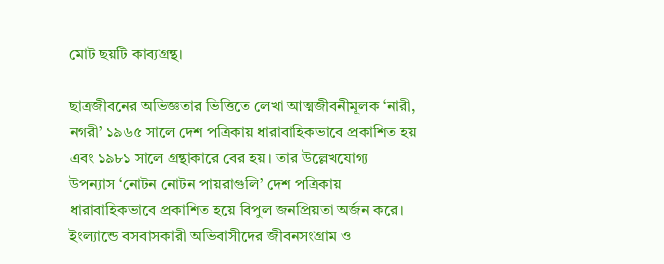মোট ছয়টি কাব্যগ্রন্থ।

ছাত্রজীবনের অভিজ্ঞতার ভিত্তিতে লেখা আত্মজীবনীমূলক ‘নারী, নগরী’ ১৯৬৫ সালে দেশ পত্রিকায় ধারাবাহিকভাবে প্রকাশিত হয় এবং ১৯৮১ সালে গ্রন্থাকারে বের হয়। তার উল্লেখযোগ্য উপন্যাস ‘নোটন নোটন পায়রাগুলি’ দেশ পত্রিকায় ধারাবাহিকভাবে প্রকাশিত হয়ে বিপুল জনপ্রিয়তা অর্জন করে। ইংল্যান্ডে বসবাসকারী অভিবাসীদের জীবনসংগ্রাম ও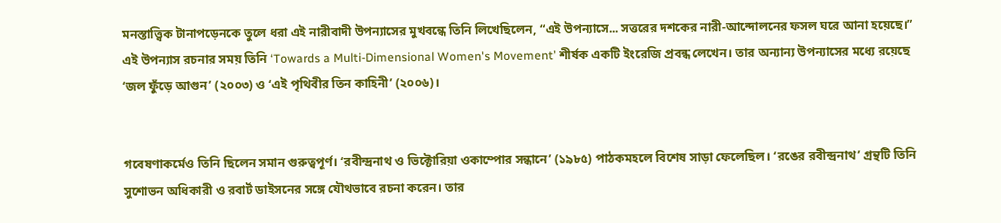মনস্তাত্ত্বিক টানাপড়েনকে তুলে ধরা এই নারীবাদী উপন্যাসের মুখবন্ধে তিনি লিখেছিলেন, “এই উপন্যাসে... সত্তরের দশকের নারী-আন্দোলনের ফসল ঘরে আনা হয়েছে।” এই উপন্যাস রচনার সময় তিনি ‘Towards a Multi-Dimensional Women's Movement’ শীর্ষক একটি ইংরেজি প্রবন্ধ লেখেন। তার অন্যান্য উপন্যাসের মধ্যে রয়েছে ‘জল ফুঁড়ে আগুন’ (২০০৩) ও ‘এই পৃথিবীর তিন কাহিনী’ (২০০৬)।


গবেষণাকর্মেও তিনি ছিলেন সমান গুরুত্বপূর্ণ। ‘রবীন্দ্রনাথ ও ভিক্টোরিয়া ওকাম্পোর সন্ধানে’ (১৯৮৫) পাঠকমহলে বিশেষ সাড়া ফেলেছিল। ‘রঙের রবীন্দ্রনাথ’ গ্রন্থটি তিনি সুশোভন অধিকারী ও রবার্ট ডাইসনের সঙ্গে যৌথভাবে রচনা করেন। তার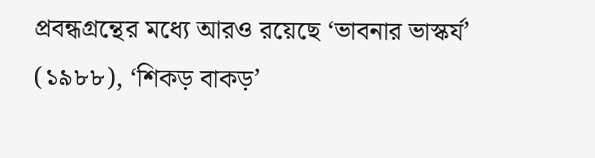প্রবন্ধগ্রন্থের মধ্যে আরও রয়েছে ‘ভাবনার ভাস্কর্য’ (১৯৮৮), ‘শিকড় বাকড়’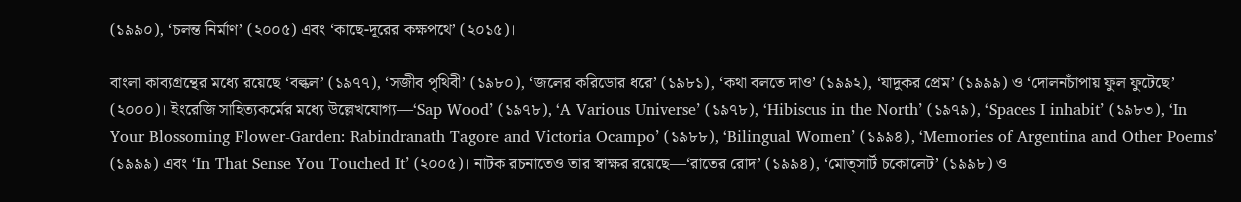(১৯৯০), ‘চলন্ত নির্মাণ’ (২০০৫) এবং ‘কাছে-দূরের কক্ষপথে’ (২০১৫)।

বাংলা কাব্যগ্রন্থের মধ্যে রয়েছে ‘বল্কল’ (১৯৭৭), ‘সজীব পৃথিবী’ (১৯৮০), ‘জলের করিডোর ধরে’ (১৯৮১), ‘কথা বলতে দাও’ (১৯৯২), ‘যাদুকর প্রেম’ (১৯৯৯) ও ‘দোলনচাঁপায় ফুল ফুটেছে’ (২০০০)। ইংরেজি সাহিত্যকর্মের মধ্যে উল্লেখযোগ্য—‘Sap Wood’ (১৯৭৮), ‘A Various Universe’ (১৯৭৮), ‘Hibiscus in the North’ (১৯৭৯), ‘Spaces I inhabit’ (১৯৮৩), ‘In Your Blossoming Flower-Garden: Rabindranath Tagore and Victoria Ocampo’ (১৯৮৮), ‘Bilingual Women’ (১৯৯৪), ‘Memories of Argentina and Other Poems’ (১৯৯৯) এবং ‘In That Sense You Touched It’ (২০০৫)। নাটক রচনাতেও তার স্বাক্ষর রয়েছে—‘রাতের রোদ’ (১৯৯৪), ‘মোত্সার্ট চকোলেট’ (১৯৯৮) ও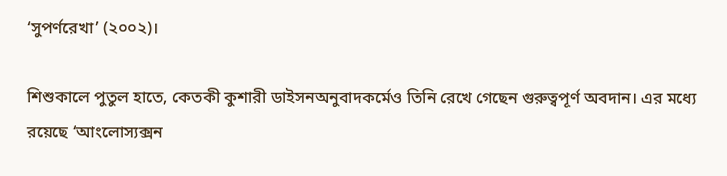‘সুপর্ণরেখা’ (২০০২)।

শিশুকালে পুতুল হাতে, কেতকী কুশারী ডাইসনঅনুবাদকর্মেও তিনি রেখে গেছেন গুরুত্বপূর্ণ অবদান। এর মধ্যে রয়েছে ‘আংলোস্যক্সন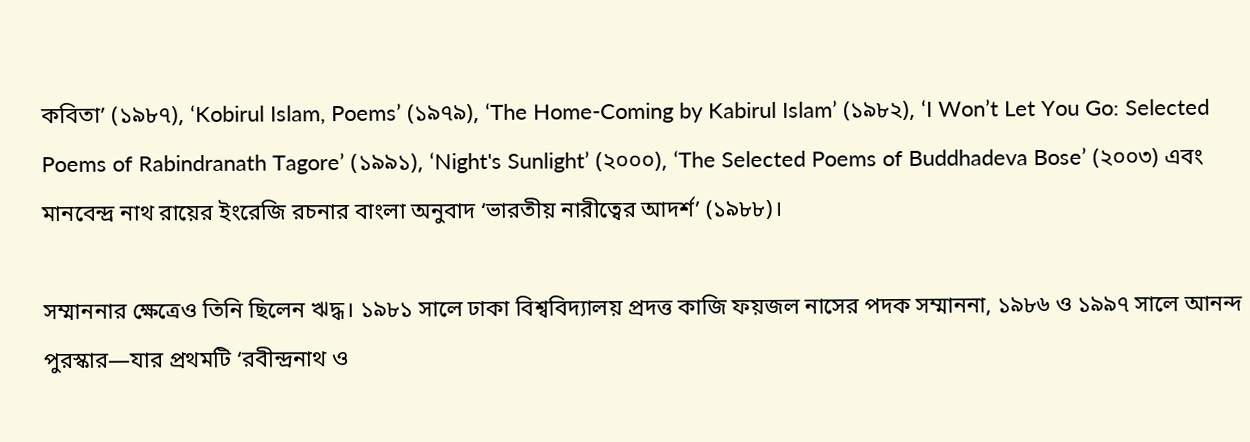কবিতা’ (১৯৮৭), ‘Kobirul Islam, Poems’ (১৯৭৯), ‘The Home-Coming by Kabirul Islam’ (১৯৮২), ‘I Won’t Let You Go: Selected Poems of Rabindranath Tagore’ (১৯৯১), ‘Night's Sunlight’ (২০০০), ‘The Selected Poems of Buddhadeva Bose’ (২০০৩) এবং মানবেন্দ্র নাথ রায়ের ইংরেজি রচনার বাংলা অনুবাদ ‘ভারতীয় নারীত্বের আদর্শ’ (১৯৮৮)।

সম্মাননার ক্ষেত্রেও তিনি ছিলেন ঋদ্ধ। ১৯৮১ সালে ঢাকা বিশ্ববিদ্যালয় প্রদত্ত কাজি ফয়জল নাসের পদক সম্মাননা, ১৯৮৬ ও ১৯৯৭ সালে আনন্দ পুরস্কার—যার প্রথমটি ‘রবীন্দ্রনাথ ও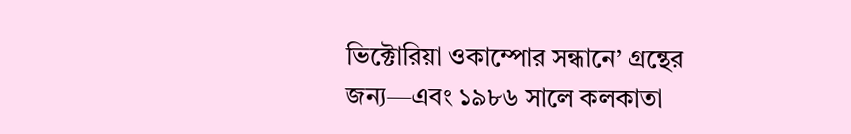ভিক্টোরিয়া ওকাম্পোর সন্ধানে’ গ্রন্থের জন্য—এবং ১৯৮৬ সালে কলকাতা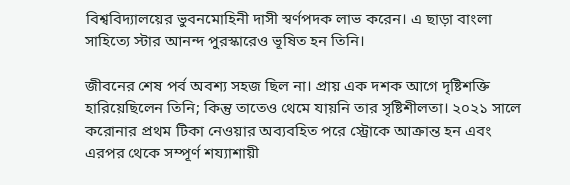বিশ্ববিদ্যালয়ের ভুবনমোহিনী দাসী স্বর্ণপদক লাভ করেন। এ ছাড়া বাংলা সাহিত্যে স্টার আনন্দ পুরস্কারেও ভূষিত হন তিনি।

জীবনের শেষ পর্ব অবশ্য সহজ ছিল না। প্রায় এক দশক আগে দৃষ্টিশক্তি হারিয়েছিলেন তিনি; কিন্তু তাতেও থেমে যায়নি তার সৃষ্টিশীলতা। ২০২১ সালে করোনার প্রথম টিকা নেওয়ার অব্যবহিত পরে স্ট্রোকে আক্রান্ত হন এবং এরপর থেকে সম্পূর্ণ শয্যাশায়ী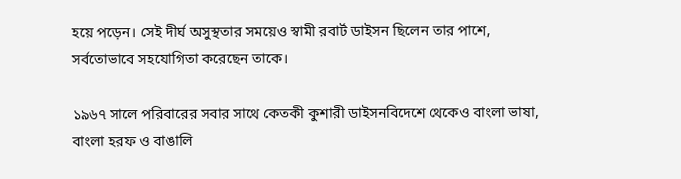হয়ে পড়েন। সেই দীর্ঘ অসুস্থতার সময়েও স্বামী রবার্ট ডাইসন ছিলেন তার পাশে, সর্বতোভাবে সহযোগিতা করেছেন তাকে।

১৯৬৭ সালে পরিবারের সবার সাথে কেতকী কুশারী ডাইসনবিদেশে থেকেও বাংলা ভাষা, বাংলা হরফ ও বাঙালি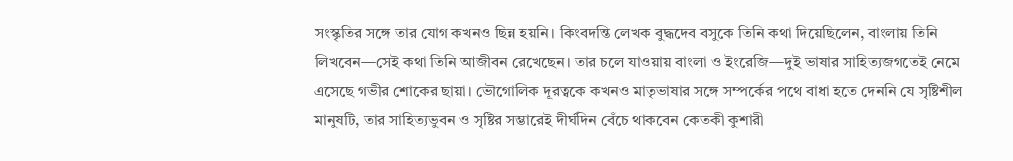সংস্কৃতির সঙ্গে তার যোগ কখনও ছিন্ন হয়নি। কিংবদন্তি লেখক বুদ্ধদেব বসুকে তিনি কথা দিয়েছিলেন, বাংলায় তিনি লিখবেন—সেই কথা তিনি আজীবন রেখেছেন। তার চলে যাওয়ায় বাংলা ও ইংরেজি—দুই ভাষার সাহিত্যজগতেই নেমে এসেছে গভীর শোকের ছায়া। ভৌগোলিক দূরত্বকে কখনও মাতৃভাষার সঙ্গে সম্পর্কের পথে বাধা হতে দেননি যে সৃষ্টিশীল মানুষটি, তার সাহিত্যভুবন ও সৃষ্টির সম্ভারেই দীর্ঘদিন বেঁচে থাকবেন কেতকী কুশারী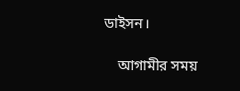ডাইসন।

    আগামীর সময়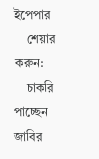ইপেপার
    শেয়ার করুন:
    চাকরি পাচ্ছেন জাবির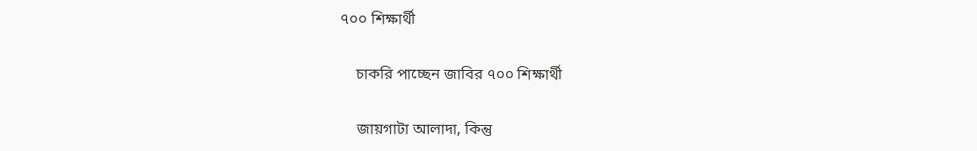৭০০ শিক্ষার্থী

    চাকরি পাচ্ছেন জাবির ৭০০ শিক্ষার্থী

    জায়গাটা আলাদা, কিন্তু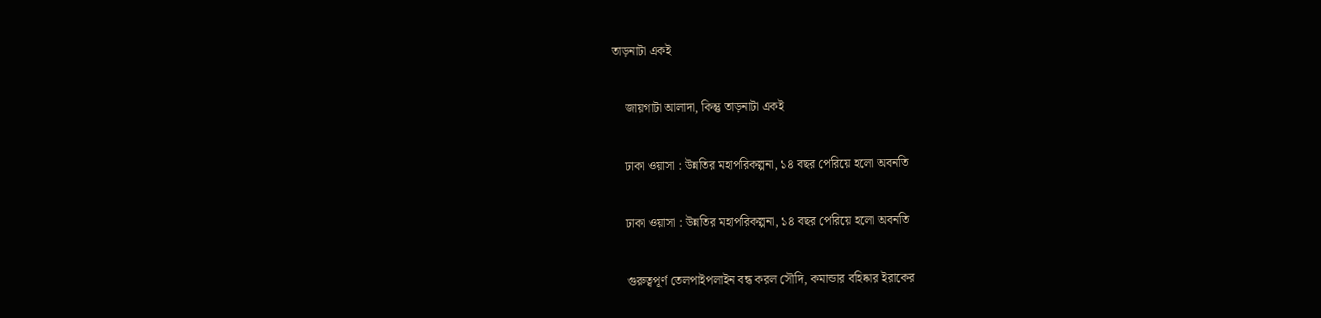তাড়নাটা একই

    জায়গাটা আলাদা, কিন্তু তাড়নাটা একই

    ঢাকা ওয়াসা : উন্নতির মহাপরিকল্পনা, ১৪ বছর পেরিয়ে হলো অবনতি

    ঢাকা ওয়াসা : উন্নতির মহাপরিকল্পনা, ১৪ বছর পেরিয়ে হলো অবনতি

    গুরুত্বপূর্ণ তেলপাইপলাইন বন্ধ করল সৌদি, কমান্ডার বহিষ্কার ইরাকের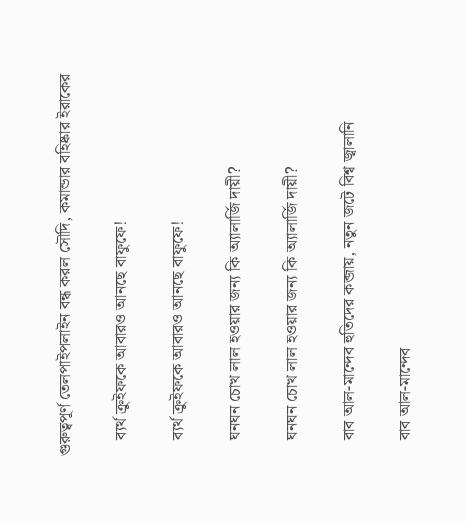গুরুত্বপূর্ণ তেলপাইপলাইন বন্ধ করল সৌদি, কমান্ডার বহিষ্কার ইরাকের

    ব্যর্থ ক্রুইফকে আবারও আনছে বাফুফে!

    ব্যর্থ ক্রুইফকে আবারও আনছে বাফুফে!

    ঘনঘন চোখ লাল হওয়ার জন্য কি অ্যালার্জি দায়ী?

    ঘনঘন চোখ লাল হওয়ার জন্য কি অ্যালার্জি দায়ী?

    বাব আল-মান্দেব হুতিদের কব্জায়, নতুন জটে বিশ্ব জ্বালানি

    বাব আল-মান্দেব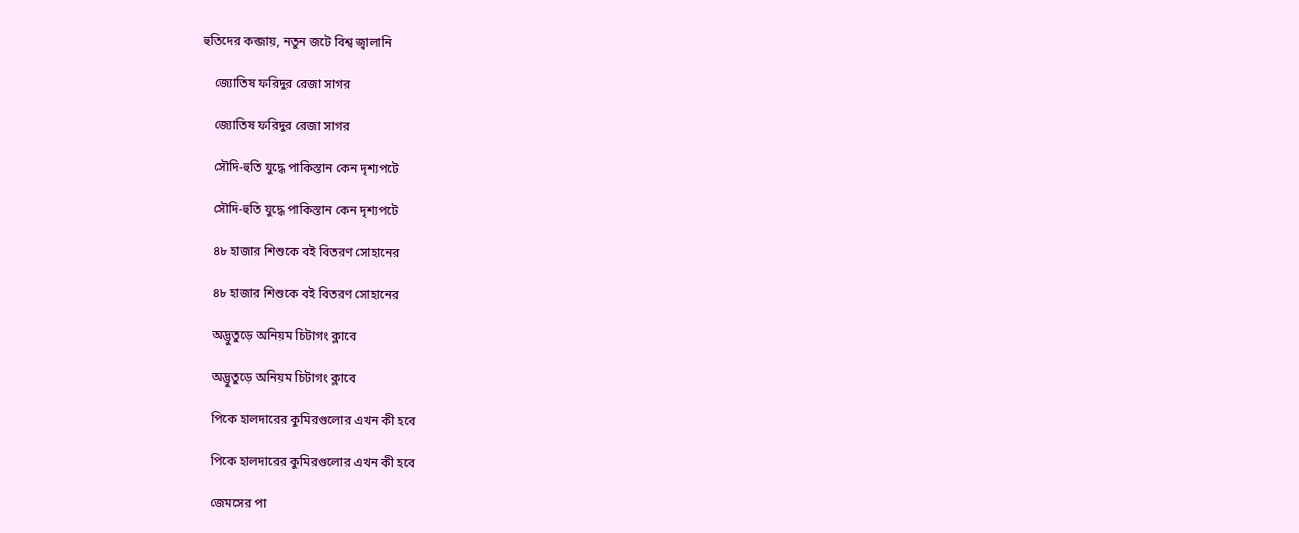হুতিদের কব্জায়, নতুন জটে বিশ্ব জ্বালানি

    জ্যোতিষ ফরিদুর রেজা সাগর

    জ্যোতিষ ফরিদুর রেজা সাগর

    সৌদি-হুতি যুদ্ধে পাকিস্তান কেন দৃশ্যপটে

    সৌদি-হুতি যুদ্ধে পাকিস্তান কেন দৃশ্যপটে

    ৪৮ হাজার শিশুকে বই বিতরণ সোহানের

    ৪৮ হাজার শিশুকে বই বিতরণ সোহানের

    অদ্ভুতুড়ে অনিয়ম চিটাগং ক্লাবে

    অদ্ভুতুড়ে অনিয়ম চিটাগং ক্লাবে

    পিকে হালদারের কুমিরগুলোর এখন কী হবে

    পিকে হালদারের কুমিরগুলোর এখন কী হবে

    জেমসের পা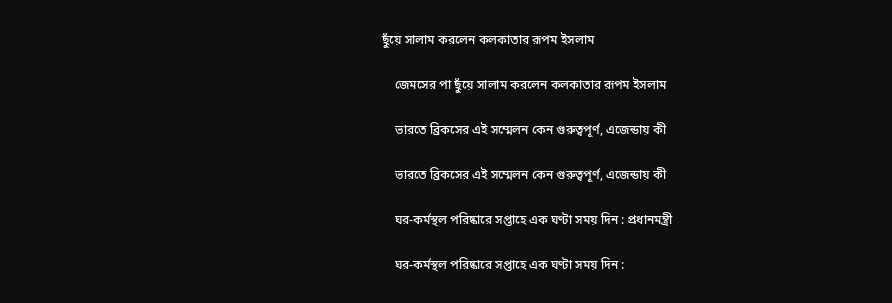ছুঁয়ে সালাম করলেন কলকাতার রূপম ইসলাম

    জেমসের পা ছুঁয়ে সালাম করলেন কলকাতার রূপম ইসলাম

    ভারতে ব্রিকসের এই সম্মেলন কেন গুরুত্বপূর্ণ, এজেন্ডায় কী

    ভারতে ব্রিকসের এই সম্মেলন কেন গুরুত্বপূর্ণ, এজেন্ডায় কী

    ঘর-কর্মস্থল পরিষ্কারে সপ্তাহে এক ঘণ্টা সময় দিন : প্রধানমন্ত্রী

    ঘর-কর্মস্থল পরিষ্কারে সপ্তাহে এক ঘণ্টা সময় দিন :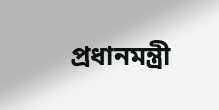প্রধানমন্ত্রী